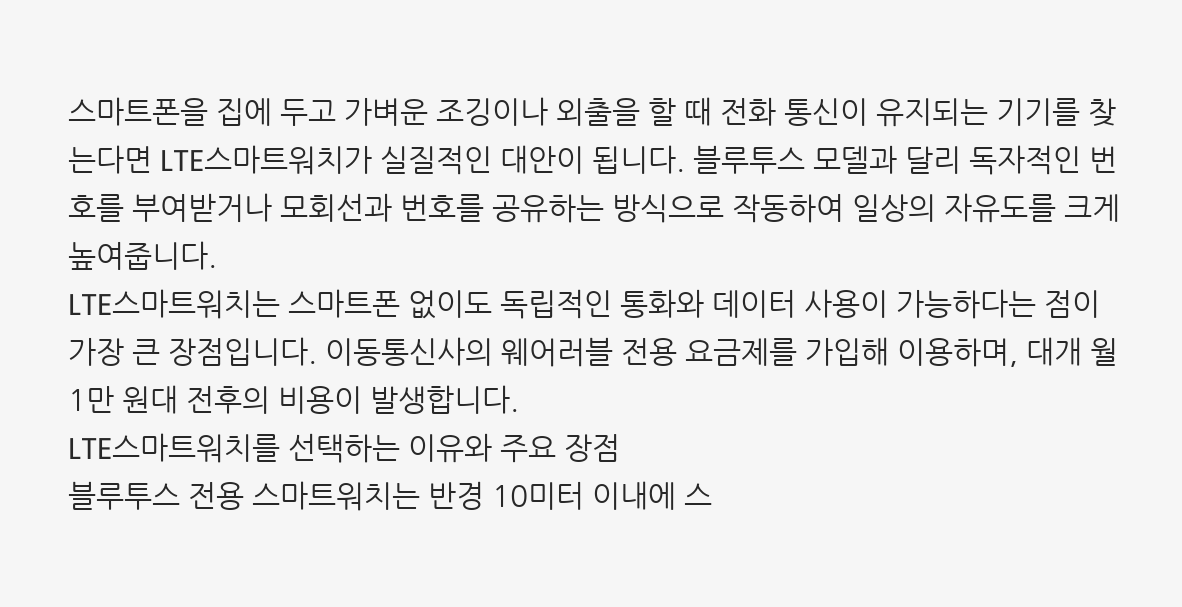스마트폰을 집에 두고 가벼운 조깅이나 외출을 할 때 전화 통신이 유지되는 기기를 찾는다면 LTE스마트워치가 실질적인 대안이 됩니다. 블루투스 모델과 달리 독자적인 번호를 부여받거나 모회선과 번호를 공유하는 방식으로 작동하여 일상의 자유도를 크게 높여줍니다.
LTE스마트워치는 스마트폰 없이도 독립적인 통화와 데이터 사용이 가능하다는 점이 가장 큰 장점입니다. 이동통신사의 웨어러블 전용 요금제를 가입해 이용하며, 대개 월 1만 원대 전후의 비용이 발생합니다.
LTE스마트워치를 선택하는 이유와 주요 장점
블루투스 전용 스마트워치는 반경 10미터 이내에 스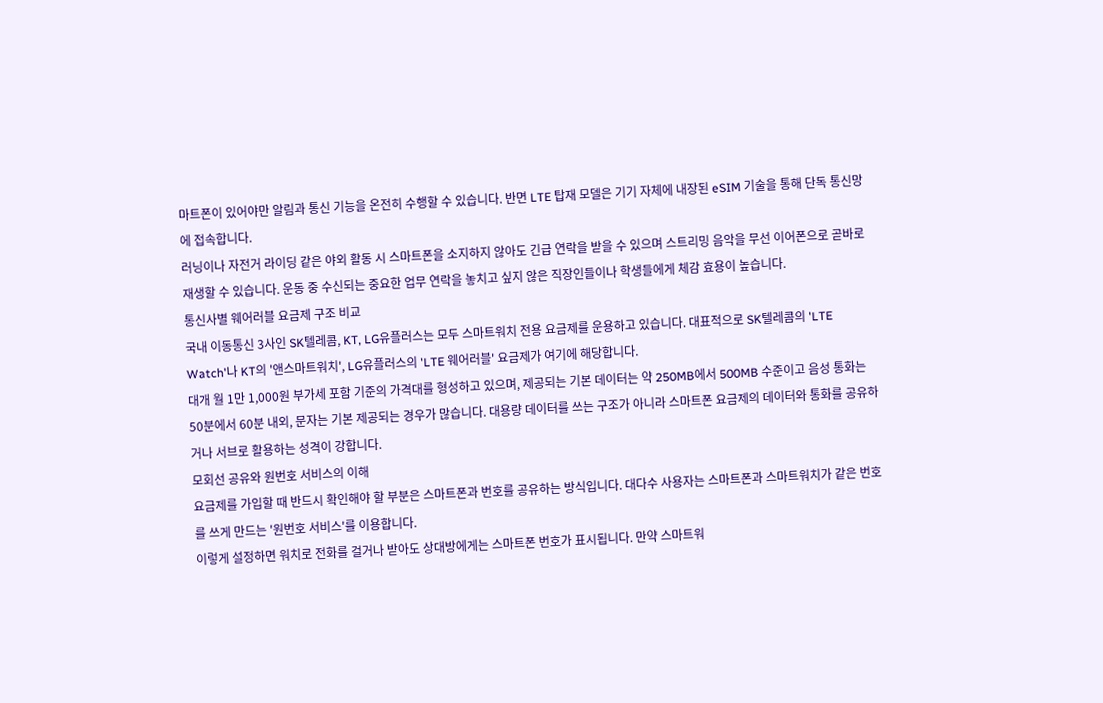마트폰이 있어야만 알림과 통신 기능을 온전히 수행할 수 있습니다. 반면 LTE 탑재 모델은 기기 자체에 내장된 eSIM 기술을 통해 단독 통신망에 접속합니다.
러닝이나 자전거 라이딩 같은 야외 활동 시 스마트폰을 소지하지 않아도 긴급 연락을 받을 수 있으며 스트리밍 음악을 무선 이어폰으로 곧바로 재생할 수 있습니다. 운동 중 수신되는 중요한 업무 연락을 놓치고 싶지 않은 직장인들이나 학생들에게 체감 효용이 높습니다.
통신사별 웨어러블 요금제 구조 비교
국내 이동통신 3사인 SK텔레콤, KT, LG유플러스는 모두 스마트워치 전용 요금제를 운용하고 있습니다. 대표적으로 SK텔레콤의 'LTE Watch'나 KT의 '앤스마트워치', LG유플러스의 'LTE 웨어러블' 요금제가 여기에 해당합니다.
대개 월 1만 1,000원 부가세 포함 기준의 가격대를 형성하고 있으며, 제공되는 기본 데이터는 약 250MB에서 500MB 수준이고 음성 통화는 50분에서 60분 내외, 문자는 기본 제공되는 경우가 많습니다. 대용량 데이터를 쓰는 구조가 아니라 스마트폰 요금제의 데이터와 통화를 공유하거나 서브로 활용하는 성격이 강합니다.
모회선 공유와 원번호 서비스의 이해
요금제를 가입할 때 반드시 확인해야 할 부분은 스마트폰과 번호를 공유하는 방식입니다. 대다수 사용자는 스마트폰과 스마트워치가 같은 번호를 쓰게 만드는 '원번호 서비스'를 이용합니다.
이렇게 설정하면 워치로 전화를 걸거나 받아도 상대방에게는 스마트폰 번호가 표시됩니다. 만약 스마트워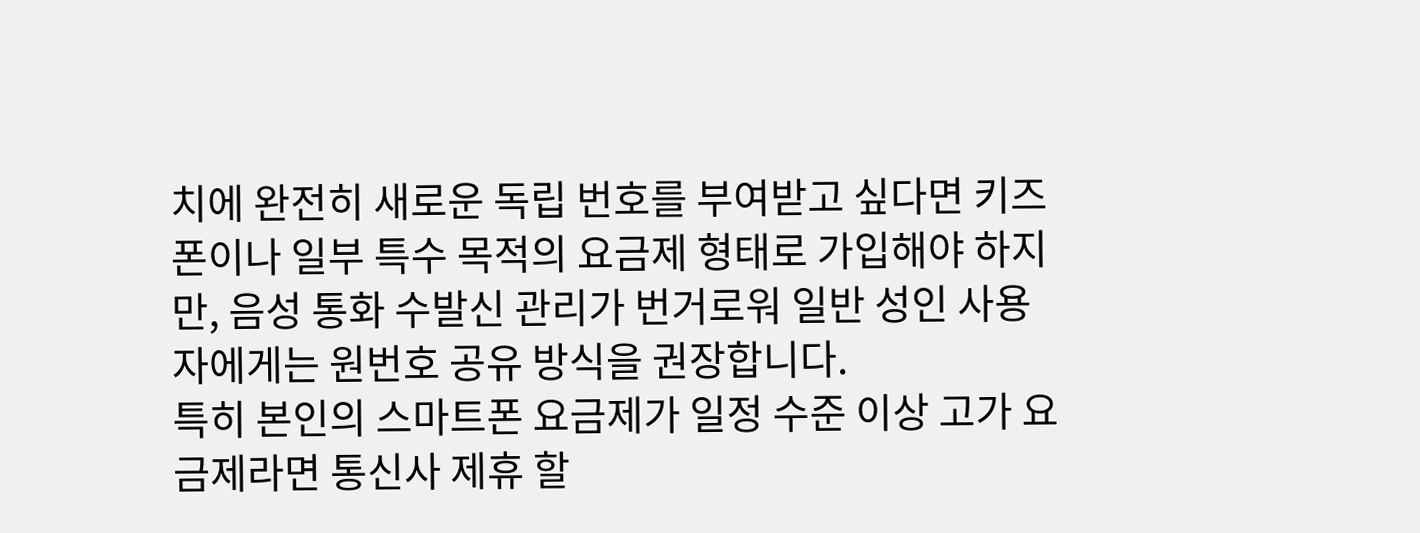치에 완전히 새로운 독립 번호를 부여받고 싶다면 키즈폰이나 일부 특수 목적의 요금제 형태로 가입해야 하지만, 음성 통화 수발신 관리가 번거로워 일반 성인 사용자에게는 원번호 공유 방식을 권장합니다.
특히 본인의 스마트폰 요금제가 일정 수준 이상 고가 요금제라면 통신사 제휴 할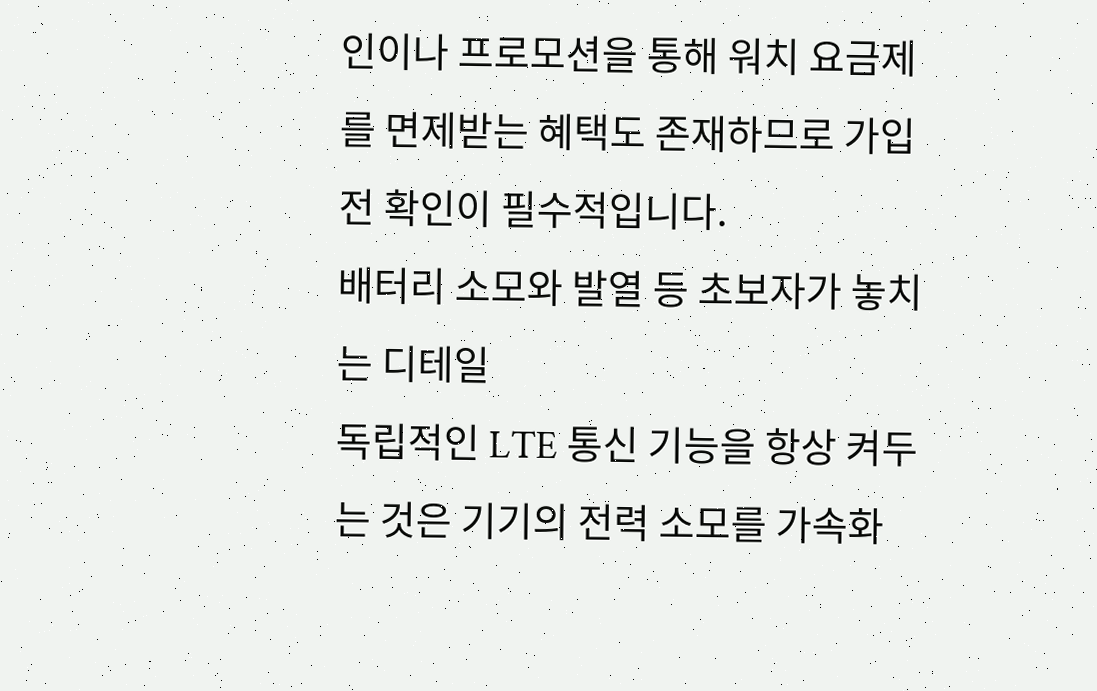인이나 프로모션을 통해 워치 요금제를 면제받는 혜택도 존재하므로 가입 전 확인이 필수적입니다.
배터리 소모와 발열 등 초보자가 놓치는 디테일
독립적인 LTE 통신 기능을 항상 켜두는 것은 기기의 전력 소모를 가속화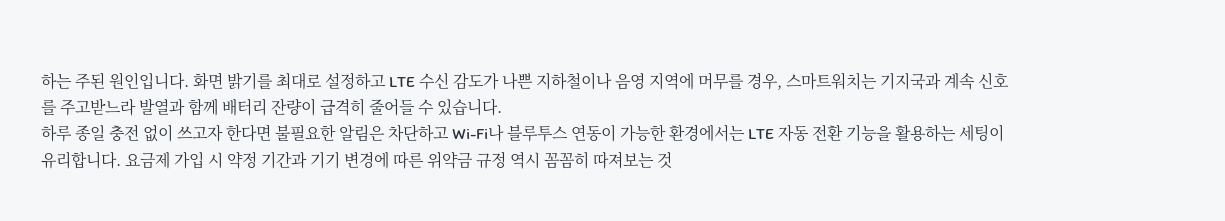하는 주된 원인입니다. 화면 밝기를 최대로 설정하고 LTE 수신 감도가 나쁜 지하철이나 음영 지역에 머무를 경우, 스마트워치는 기지국과 계속 신호를 주고받느라 발열과 함께 배터리 잔량이 급격히 줄어들 수 있습니다.
하루 종일 충전 없이 쓰고자 한다면 불필요한 알림은 차단하고 Wi-Fi나 블루투스 연동이 가능한 환경에서는 LTE 자동 전환 기능을 활용하는 세팅이 유리합니다. 요금제 가입 시 약정 기간과 기기 변경에 따른 위약금 규정 역시 꼼꼼히 따져보는 것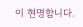이 현명합니다.